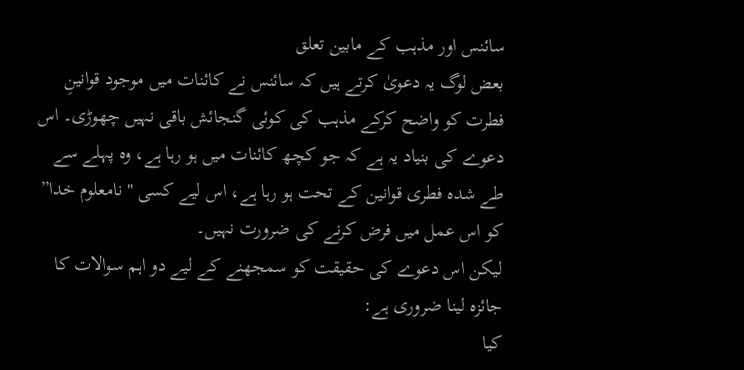سائنس اور مذہب کے مابین تعلق
بعض لوگ یہ دعویٰ کرتے ہیں کہ سائنس نے کائنات میں موجود قوانینِ فطرت کو واضح کرکے مذہب کی کوئی گنجائش باقی نہیں چھوڑی۔ اس دعوے کی بنیاد یہ ہے کہ جو کچھ کائنات میں ہو رہا ہے، وہ پہلے سے طے شدہ فطری قوانین کے تحت ہو رہا ہے، اس لیے کسی "نامعلوم خدا” کو اس عمل میں فرض کرنے کی ضرورت نہیں۔
لیکن اس دعوے کی حقیقت کو سمجھنے کے لیے دو اہم سوالات کا جائزہ لینا ضروری ہے:
کیا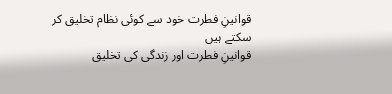قوانینِ فطرت خود سے کوئی نظام تخلیق کر سکتے ہیں
قوانینِ فطرت اور زندگی کی تخلیق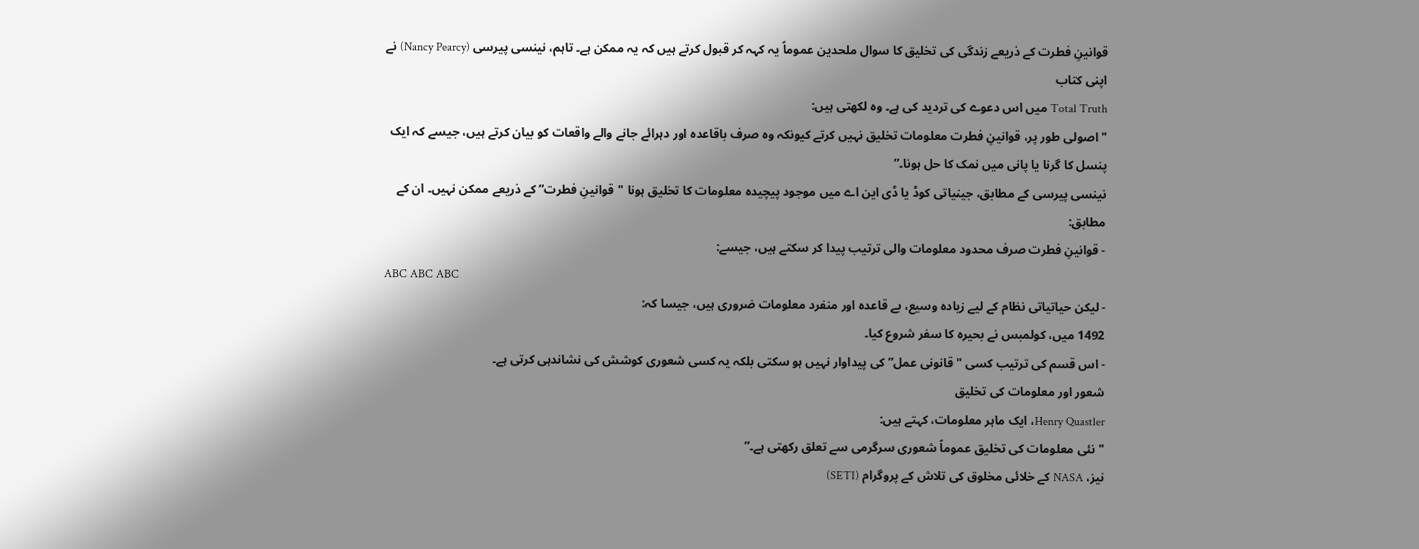قوانینِ فطرت کے ذریعے زندگی کی تخلیق کا سوال ملحدین عموماً یہ کہہ کر قبول کرتے ہیں کہ یہ ممکن ہے۔ تاہم، نینسی پیرسی (Nancy Pearcy) نے اپنی کتاب
Total Truth میں اس دعوے کی تردید کی ہے۔ وہ لکھتی ہیں:
"اصولی طور پر، قوانینِ فطرت معلومات تخلیق نہیں کرتے کیونکہ وہ صرف باقاعدہ اور دہرائے جانے والے واقعات کو بیان کرتے ہیں، جیسے کہ ایک پنسل کا گرنا یا پانی میں نمک کا حل ہونا۔”
نینسی پیرسی کے مطابق، جینیاتی کوڈ یا ڈی این اے میں موجود پیچیدہ معلومات کا تخلیق ہونا "قوانینِ فطرت” کے ذریعے ممکن نہیں۔ ان کے مطابق:
- قوانینِ فطرت صرف محدود معلومات والی ترتیب پیدا کر سکتے ہیں، جیسے:
ABC ABC ABC
- لیکن حیاتیاتی نظام کے لیے زیادہ وسیع، بے قاعدہ اور منفرد معلومات ضروری ہیں، جیسا کہ:
1492 میں، کولمبس نے بحیرہ کا سفر شروع کیا۔
- اس قسم کی ترتیب کسی "قانونی عمل” کی پیداوار نہیں ہو سکتی بلکہ یہ کسی شعوری کوشش کی نشاندہی کرتی ہے۔
شعور اور معلومات کی تخلیق
Henry Quastler، ایک ماہر معلومات، کہتے ہیں:
"نئی معلومات کی تخلیق عموماً شعوری سرگرمی سے تعلق رکھتی ہے۔”
نیز، NASA کے خلائی مخلوق کی تلاش کے پروگرام (SETI)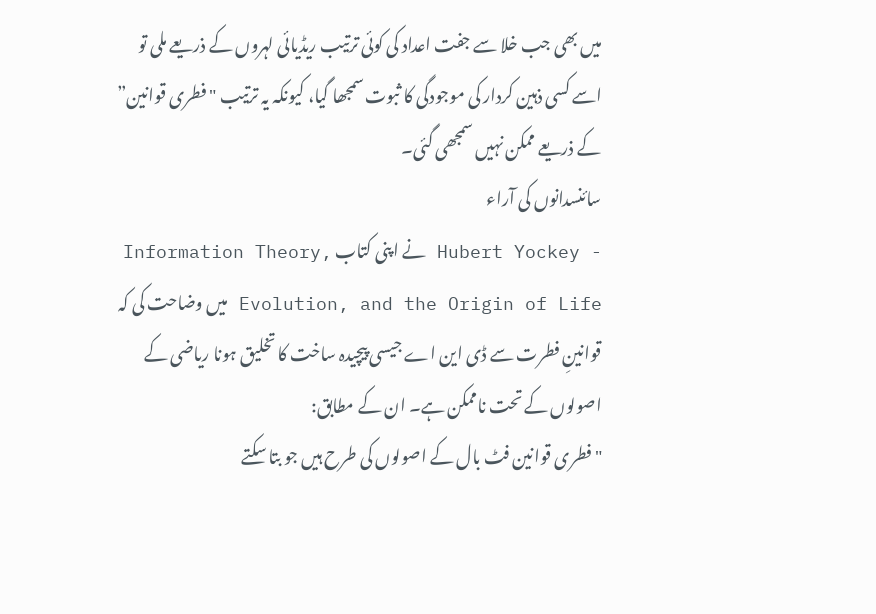میں بھی جب خلا سے جفت اعداد کی کوئی ترتیب ریڈیائی لہروں کے ذریعے ملی تو اسے کسی ذہین کردار کی موجودگی کا ثبوت سمجھا گیا، کیونکہ یہ ترتیب "فطری قوانین” کے ذریعے ممکن نہیں سمجھی گئی۔
سائنسدانوں کی آراء
- Hubert Yockey نے اپنی کتاب Information Theory, Evolution, and the Origin of Life میں وضاحت کی کہ قوانینِ فطرت سے ڈی این اے جیسی پیچیدہ ساخت کا تخلیق ہونا ریاضی کے اصولوں کے تحت ناممکن ہے۔ ان کے مطابق:
"فطری قوانین فٹ بال کے اصولوں کی طرح ہیں جو بتا سکتے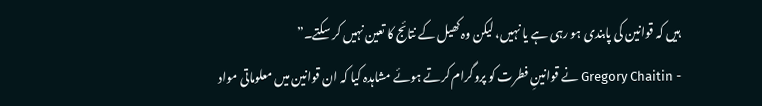ہیں کہ قوانین کی پابندی ہو رہی ہے یا نہیں، لیکن وہ کھیل کے نتائج کا تعین نہیں کر سکتے۔”
- Gregory Chaitin نے قوانینِ فطرت کو پروگرام کرتے ہوئے مشاہدہ کیا کہ ان قوانین میں معلوماتی مواد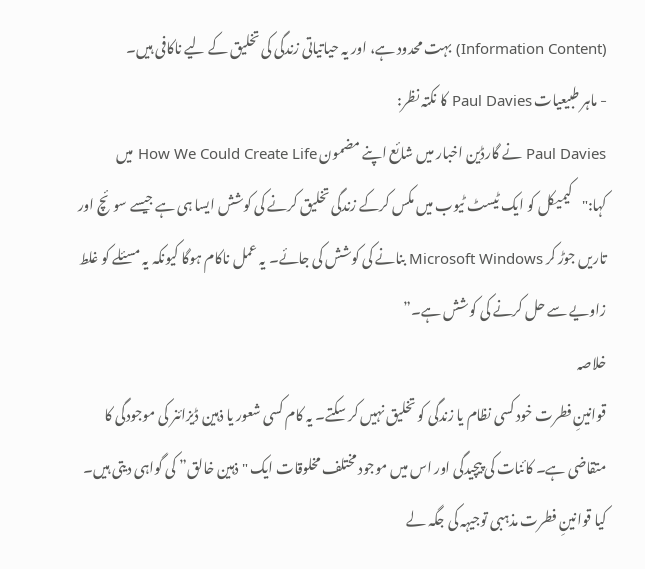(Information Content) بہت محدود ہے، اور یہ حیاتیاتی زندگی کی تخلیق کے لیے ناکافی ہیں۔
- ماہر طبیعیات Paul Davies کا نکتہ نظر:
Paul Davies نے گارڈین اخبار میں شائع اپنے مضمون How We Could Create Life میں کہا:"کیمیکل کو ایک ٹیسٹ ٹیوب میں مکس کرکے زندگی تخلیق کرنے کی کوشش ایسا ہی ہے جیسے سوئچ اور تاریں جوڑ کر Microsoft Windows بنانے کی کوشش کی جائے۔ یہ عمل ناکام ہوگا کیونکہ یہ مسئلے کو غلط زاویے سے حل کرنے کی کوشش ہے۔”
خلاصہ
قوانینِ فطرت خود کسی نظام یا زندگی کو تخلیق نہیں کر سکتے۔ یہ کام کسی شعور یا ذہین ڈیزائنر کی موجودگی کا متقاضی ہے۔ کائنات کی پیچیدگی اور اس میں موجود مختلف مخلوقات ایک "ذہین خالق” کی گواہی دیتی ہیں۔
کیا قوانینِ فطرت مذہبی توجیہہ کی جگہ لے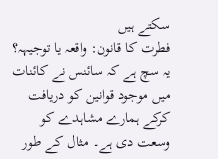سکتے ہیں
فطرت کا قانون: واقعہ یا توجیہہ؟
یہ سچ ہے کہ سائنس نے کائنات میں موجود قوانین کو دریافت کرکے ہمارے مشاہدے کو وسعت دی ہے۔ مثال کے طور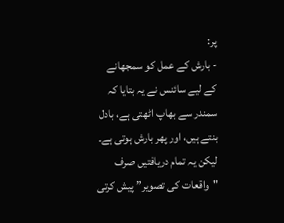پر:
- بارش کے عمل کو سمجھانے کے لیے سائنس نے یہ بتایا کہ سمندر سے بھاپ اٹھتی ہے، بادل بنتے ہیں، اور پھر بارش ہوتی ہے۔
لیکن یہ تمام دریافتیں صرف "واقعات کی تصویر” پیش کرتی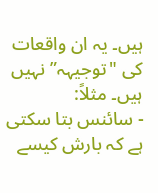ہیں۔ یہ ان واقعات کی "توجیہہ” نہیں ہیں۔ مثلاً:
- سائنس بتا سکتی ہے کہ بارش کیسے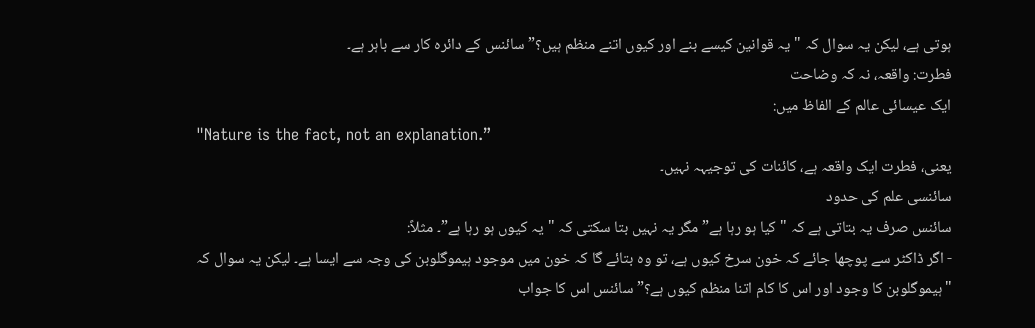ہوتی ہے، لیکن یہ سوال کہ "یہ قوانین کیسے بنے اور کیوں اتنے منظم ہیں؟” سائنس کے دائرہ کار سے باہر ہے۔
فطرت: واقعہ، نہ کہ وضاحت
ایک عیسائی عالم کے الفاظ میں:
"Nature is the fact, not an explanation.”
یعنی، فطرت ایک واقعہ ہے، کائنات کی توجیہہ نہیں۔
سائنسی علم کی حدود
سائنس صرف یہ بتاتی ہے کہ "کیا ہو رہا ہے” مگر یہ نہیں بتا سکتی کہ "یہ کیوں ہو رہا ہے”۔ مثلاً:
- اگر ڈاکٹر سے پوچھا جائے کہ خون سرخ کیوں ہے، تو وہ بتائے گا کہ خون میں موجود ہیموگلوبن کی وجہ سے ایسا ہے۔ لیکن یہ سوال کہ "ہیموگلوبن کا وجود اور اس کا کام اتنا منظم کیوں ہے؟” سائنس اس کا جواب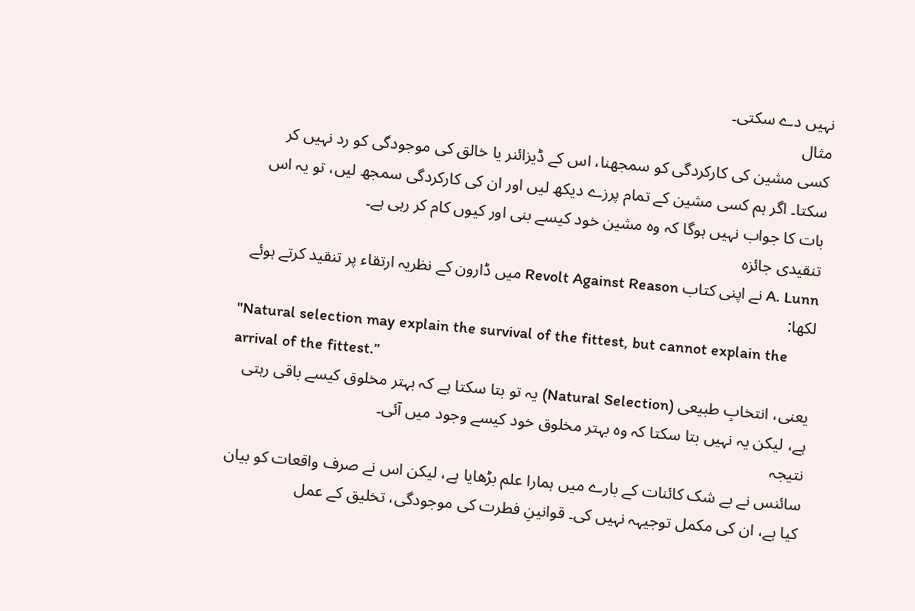نہیں دے سکتی۔
مثال
کسی مشین کی کارکردگی کو سمجھنا، اس کے ڈیزائنر یا خالق کی موجودگی کو رد نہیں کر سکتا۔ اگر ہم کسی مشین کے تمام پرزے دیکھ لیں اور ان کی کارکردگی سمجھ لیں، تو یہ اس بات کا جواب نہیں ہوگا کہ وہ مشین خود کیسے بنی اور کیوں کام کر رہی ہے۔
تنقیدی جائزہ
A. Lunn نے اپنی کتاب Revolt Against Reason میں ڈارون کے نظریہ ارتقاء پر تنقید کرتے ہوئے لکھا:
"Natural selection may explain the survival of the fittest, but cannot explain the arrival of the fittest.”
یعنی، انتخابِ طبیعی (Natural Selection) یہ تو بتا سکتا ہے کہ بہتر مخلوق کیسے باقی رہتی ہے، لیکن یہ نہیں بتا سکتا کہ وہ بہتر مخلوق خود کیسے وجود میں آئی۔
نتیجہ
سائنس نے بے شک کائنات کے بارے میں ہمارا علم بڑھایا ہے، لیکن اس نے صرف واقعات کو بیان کیا ہے، ان کی مکمل توجیہہ نہیں کی۔ قوانینِ فطرت کی موجودگی، تخلیق کے عمل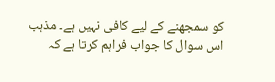کو سمجھنے کے لیے کافی نہیں ہے۔ مذہب اس سوال کا جواب فراہم کرتا ہے کہ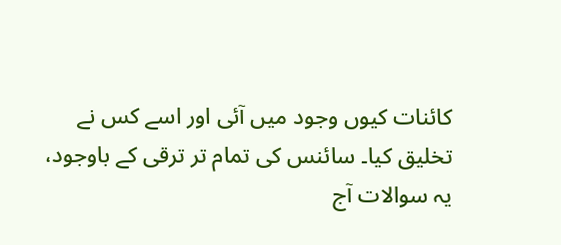کائنات کیوں وجود میں آئی اور اسے کس نے تخلیق کیا۔ سائنس کی تمام تر ترقی کے باوجود، یہ سوالات آج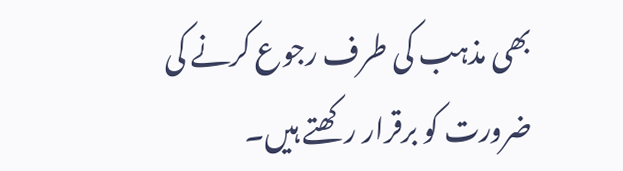بھی مذہب کی طرف رجوع کرنے کی ضرورت کو برقرار رکھتے ہیں۔